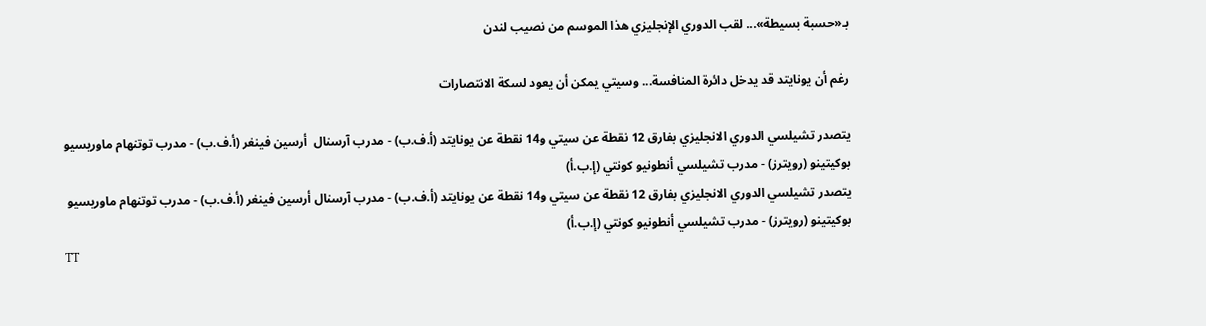بـ«حسبة بسيطة»... لقب الدوري الإنجليزي هذا الموسم من نصيب لندن

رغم أن يونايتد قد يدخل دائرة المنافسة... وسيتي يمكن أن يعود لسكة الانتصارات

يتصدر تشيلسي الدوري الانجليزي بفارق 12 نقطة عن سيتي و14 نقطة عن يونايتد (أ.ف.ب) - مدرب آرسنال  أرسين فينغر (أ.ف.ب) - مدرب توتنهام ماوريسيو بوكيتينو (رويترز) - مدرب تشيلسي أنطونيو كونتي (إ.ب.أ)
يتصدر تشيلسي الدوري الانجليزي بفارق 12 نقطة عن سيتي و14 نقطة عن يونايتد (أ.ف.ب) - مدرب آرسنال أرسين فينغر (أ.ف.ب) - مدرب توتنهام ماوريسيو بوكيتينو (رويترز) - مدرب تشيلسي أنطونيو كونتي (إ.ب.أ)
TT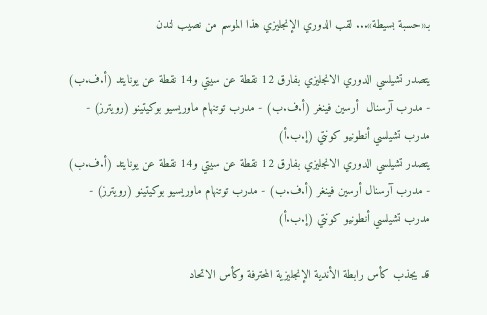بـ«حسبة بسيطة»... لقب الدوري الإنجليزي هذا الموسم من نصيب لندن

يتصدر تشيلسي الدوري الانجليزي بفارق 12 نقطة عن سيتي و14 نقطة عن يونايتد (أ.ف.ب) - مدرب آرسنال  أرسين فينغر (أ.ف.ب) - مدرب توتنهام ماوريسيو بوكيتينو (رويترز) - مدرب تشيلسي أنطونيو كونتي (إ.ب.أ)
يتصدر تشيلسي الدوري الانجليزي بفارق 12 نقطة عن سيتي و14 نقطة عن يونايتد (أ.ف.ب) - مدرب آرسنال أرسين فينغر (أ.ف.ب) - مدرب توتنهام ماوريسيو بوكيتينو (رويترز) - مدرب تشيلسي أنطونيو كونتي (إ.ب.أ)

قد يجذب كأس رابطة الأندية الإنجليزية المحترفة وكأس الاتحاد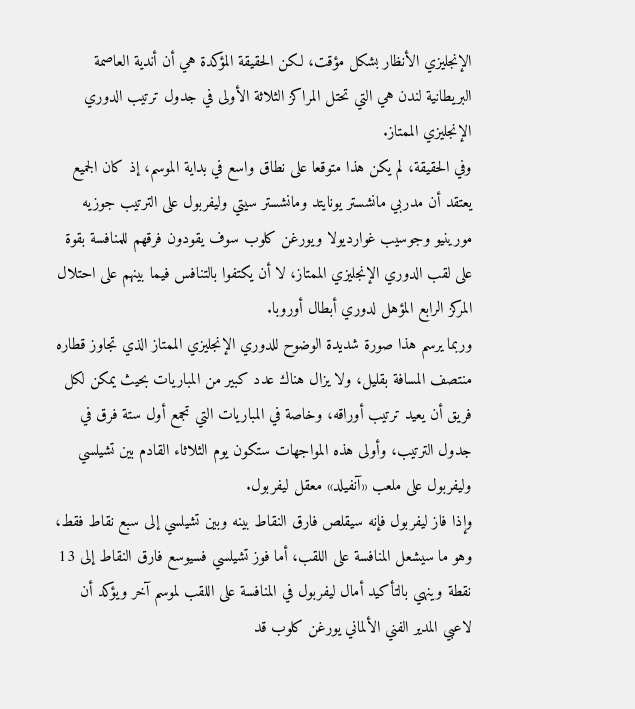الإنجليزي الأنظار بشكل مؤقت، لكن الحقيقة المؤكدة هي أن أندية العاصمة البريطانية لندن هي التي تحتل المراكز الثلاثة الأولى في جدول ترتيب الدوري الإنجليزي الممتاز.
وفي الحقيقة، لم يكن هذا متوقعا على نطاق واسع في بداية الموسم، إذ كان الجميع يعتقد أن مدربي مانشستر يونايتد ومانشستر سيتي وليفربول على الترتيب جوزيه مورينيو وجوسيب غوارديولا ويورغن كلوب سوف يقودون فرقهم للمنافسة بقوة على لقب الدوري الإنجليزي الممتاز، لا أن يكتفوا بالتنافس فيما بينهم على احتلال المركز الرابع المؤهل لدوري أبطال أوروبا.
وربما يرسم هذا صورة شديدة الوضوح للدوري الإنجليزي الممتاز الذي تجاوز قطاره منتصف المسافة بقليل، ولا يزال هناك عدد كبير من المباريات بحيث يمكن لكل فريق أن يعيد ترتيب أوراقه، وخاصة في المباريات التي تجمع أول ستة فرق في جدول الترتيب، وأولى هذه المواجهات ستكون يوم الثلاثاء القادم بين تشيلسي وليفربول على ملعب «آنفيلد» معقل ليفربول.
وإذا فاز ليفربول فإنه سيقلص فارق النقاط بينه وبين تشيلسي إلى سبع نقاط فقط، وهو ما سيشعل المنافسة على اللقب، أما فوز تشيلسي فسيوسع فارق النقاط إلى 13 نقطة وينهي بالتأكيد أمال ليفربول في المنافسة على اللقب لموسم آخر ويؤكد أن لاعبي المدير الفني الألماني يورغن كلوب قد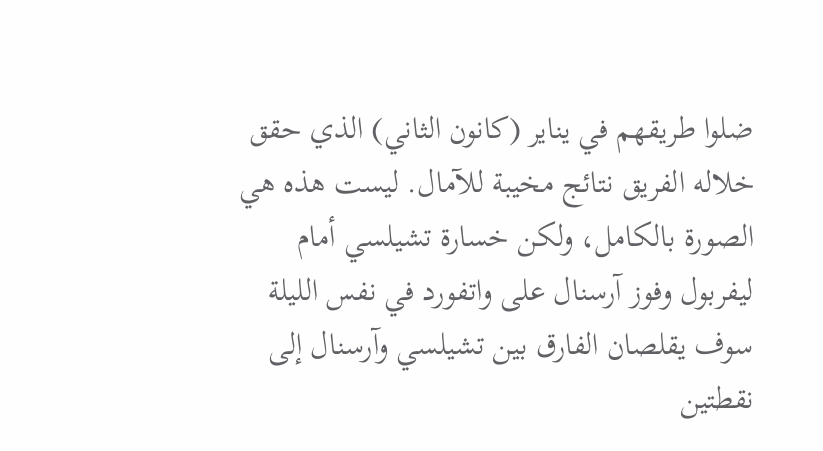ضلوا طريقهم في يناير (كانون الثاني) الذي حقق خلاله الفريق نتائج مخيبة للآمال. ليست هذه هي الصورة بالكامل، ولكن خسارة تشيلسي أمام ليفربول وفوز آرسنال على واتفورد في نفس الليلة سوف يقلصان الفارق بين تشيلسي وآرسنال إلى نقطتين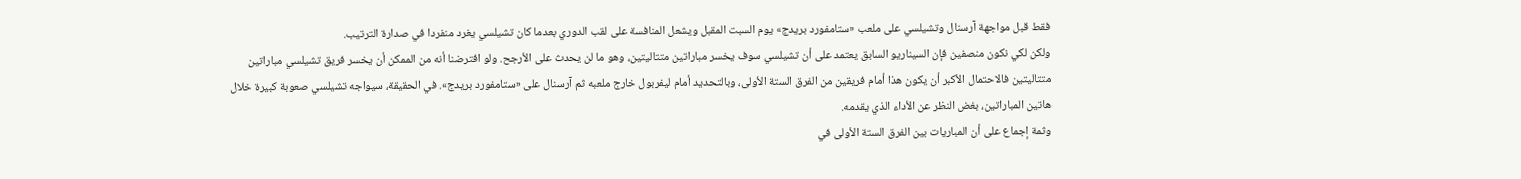فقط قبل مواجهة آرسنال وتشيلسي على ملعب «ستامفورد بريدج» يوم السبت المقبل ويشعل المنافسة على لقب الدوري بعدما كان تشيلسي يغرد منفردا في صدارة الترتيب.
ولكن لكي نكون منصفين فإن السيناريو السابق يعتمد على أن تشيلسي سوف يخسر مباراتين متتاليتين، وهو ما لن يحدث على الأرجح. ولو افترضنا أنه من الممكن أن يخسر فريق تشيلسي مباراتين متتاليتين فالاحتمال الأكبر أن يكون هذا أمام فريقين من الفرق الستة الأولى، وبالتحديد أمام ليفربول خارج ملعبه ثم آرسنال على «ستامفورد بريدج». في الحقيقة، سيواجه تشيلسي صعوبة كبيرة خلال هاتين المباراتين، بغض النظر عن الأداء الذي يقدمه.
وثمة إجماع على أن المباريات بين الفرق الستة الأولى في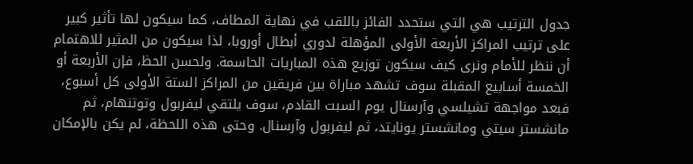جدول الترتيب هي التي ستحدد الفائز باللقب في نهاية المطاف، كما سيكون لها تأثير كبير على ترتيب المراكز الأربعة الأولى المؤهلة لدوري أبطال أوروبا، لذا سيكون من المثير للاهتمام أن ننظر للأمام ونرى كيف سيكون توزيع هذه المباريات الحاسمة. ولحسن الحظ، فإن الأربعة أو الخمسة أسابيع المقبلة سوف تشهد مباراة بين فريقين من المراكز الستة الأولى كل أسبوع، فبعد مواجهة تشيلسي وآرسنال يوم السبت القادم، سوف يلتقي ليفربول وتوتنهام، ثم مانشستر سيتي ومانشستر يونايتد، ثم ليفربول وآرسنال. وحتى هذه اللحظة، لم يكن بالإمكان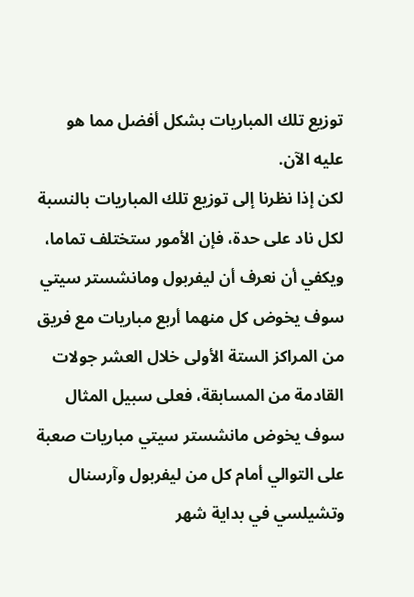توزيع تلك المباريات بشكل أفضل مما هو عليه الآن.
لكن إذا نظرنا إلى توزيع تلك المباريات بالنسبة لكل ناد على حدة، فإن الأمور ستختلف تماما، ويكفي أن نعرف أن ليفربول ومانشستر سيتي سوف يخوض كل منهما أربع مباريات مع فريق من المراكز الستة الأولى خلال العشر جولات القادمة من المسابقة، فعلى سبيل المثال سوف يخوض مانشستر سيتي مباريات صعبة على التوالي أمام كل من ليفربول وآرسنال وتشيلسي في بداية شهر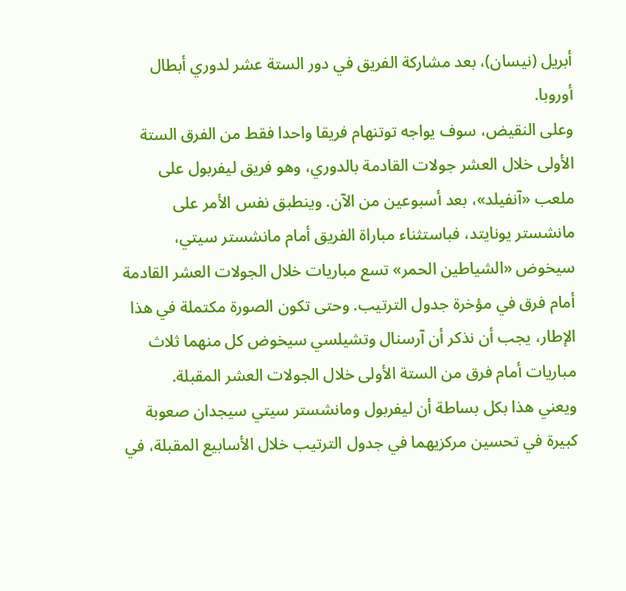أبريل (نيسان)، بعد مشاركة الفريق في دور الستة عشر لدوري أبطال أوروبا.
وعلى النقيض، سوف يواجه توتنهام فريقا واحدا فقط من الفرق الستة الأولى خلال العشر جولات القادمة بالدوري، وهو فريق ليفربول على ملعب «آنفيلد»، بعد أسبوعين من الآن. وينطبق نفس الأمر على مانشستر يونايتد، فباستثناء مباراة الفريق أمام مانشستر سيتي، سيخوض «الشياطين الحمر» تسع مباريات خلال الجولات العشر القادمة أمام فرق في مؤخرة جدول الترتيب. وحتى تكون الصورة مكتملة في هذا الإطار، يجب أن نذكر أن آرسنال وتشيلسي سيخوض كل منهما ثلاث مباريات أمام فرق من الستة الأولى خلال الجولات العشر المقبلة.
ويعني هذا بكل بساطة أن ليفربول ومانشستر سيتي سيجدان صعوبة كبيرة في تحسين مركزيهما في جدول الترتيب خلال الأسابيع المقبلة، في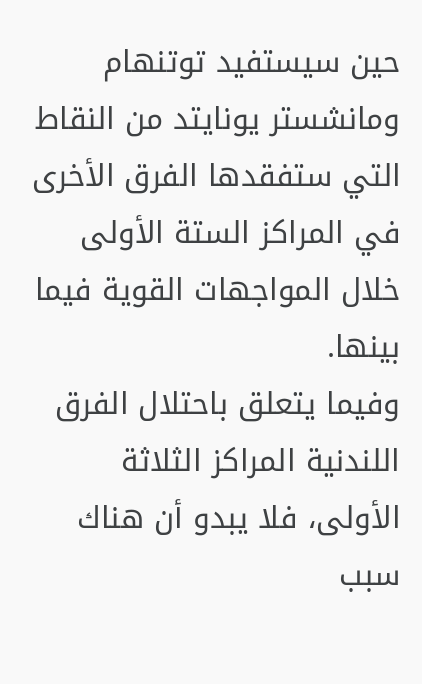حين سيستفيد توتنهام ومانشستر يونايتد من النقاط التي ستفقدها الفرق الأخرى في المراكز الستة الأولى خلال المواجهات القوية فيما بينها.
وفيما يتعلق باحتلال الفرق اللندنية المراكز الثلاثة الأولى، فلا يبدو أن هناك سبب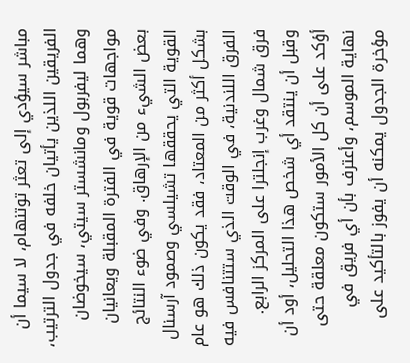مباشر سيؤدي إلى تعثر توتنهام، لا سيما أن الفريقين اللذين يأتيان خلفه في جدول الترتيب، وهما ليفربول ومانشستر سيتي، سيخوضان مواجهات قوية في الفترة المقبلة ويعانيان بعض الشيء من الإرهاق. وفي ضوء النتائج القوية التي يحققها تشيلسي وصمود آرسنال بشكل أكثر من المعتاد، فقد يكون ذلك هو عام الفرق اللندنية، في الوقت الذي ستتنافس فيه فرق شمال وغرب إنجلترا على المركز الرابع.
وقبل أن ينتقد أي شخص هذا التحليل، أود أن أؤكد على أن كل الأمور ستكون معلقة حتى نهاية الموسم، وأعترف بأن أي فريق في مؤخرة الجدول يمكنه أن يفوز بالتأكيد على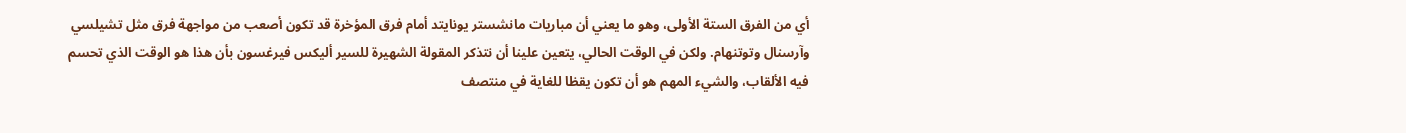أي من الفرق الستة الأولى، وهو ما يعني أن مباريات مانشستر يونايتد أمام فرق المؤخرة قد تكون أصعب من مواجهة فرق مثل تشيلسي وآرسنال وتوتنهام. ولكن في الوقت الحالي، يتعين علينا أن نتذكر المقولة الشهيرة للسير أليكس فيرغسون بأن هذا هو الوقت الذي تحسم فيه الألقاب، والشيء المهم هو أن تكون يقظا للغاية في منتصف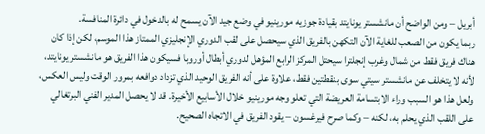أبريل – ومن الواضح أن مانشستر يونايتد بقيادة جوزيه مورينيو في وضع جيد الآن يسمح له بالدخول في دائرة المنافسة.
ربما يكون من الصعب للغاية الآن التكهن بالفريق الذي سيحصل على لقب الدوري الإنجليزي الممتاز هذا الموسم، لكن إذا كان هناك فريق فقط من شمال وغرب إنجلترا سيحتل المركز الرابع المؤهل لدوري أبطال أوروبا فسيكون هذا الفريق هو مانشستر يونايتد، لأنه لا يتخلف عن مانشستر سيتي سوى بنقطتين فقط، علاوة على أنه الفريق الوحيد الذي تزداد دوافعه بمرور الوقت وليس العكس، ولعل هذا هو السبب وراء الابتسامة العريضة التي تعلو وجه مورينيو خلال الأسابيع الأخيرة. قد لا يحصل المدير الفني البرتغالي على اللقب الذي يحلم به، لكنه – وكما صرح فيرغسون – يقود الفريق في الاتجاه الصحيح.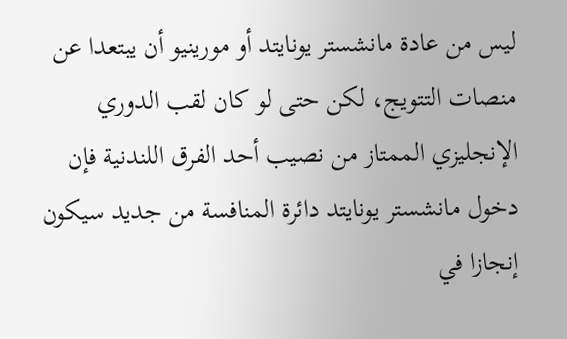ليس من عادة مانشستر يونايتد أو مورينيو أن يبتعدا عن منصات التتويج، لكن حتى لو كان لقب الدوري الإنجليزي الممتاز من نصيب أحد الفرق اللندنية فإن دخول مانشستر يونايتد دائرة المنافسة من جديد سيكون إنجازا في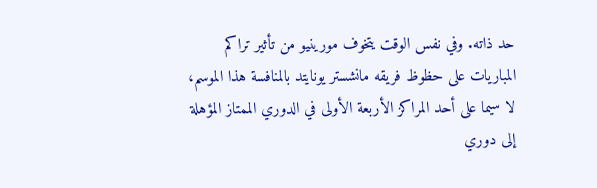حد ذاته. وفي نفس الوقت يتخوف مورينيو من تأثير تراكم المباريات على حظوظ فريقه مانشستر يونايتد بالمنافسة هذا الموسم، لا سيما على أحد المراكز الأربعة الأولى في الدوري الممتاز المؤهلة إلى دوري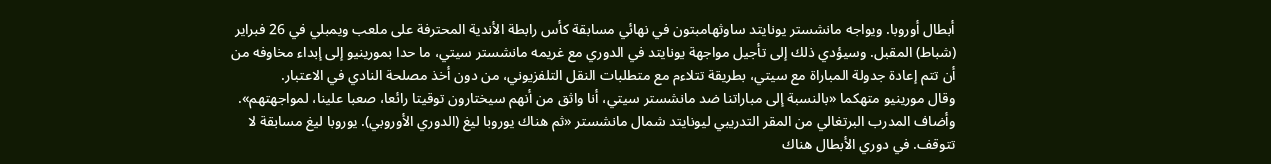أبطال أوروبا. ويواجه مانشستر يونايتد ساوثهامبتون في نهائي مسابقة كأس رابطة الأندية المحترفة على ملعب ويمبلي في 26 فبراير (شباط) المقبل. وسيؤدي ذلك إلى تأجيل مواجهة يونايتد في الدوري مع غريمه مانشستر سيتي، ما حدا بمورينيو إلى إبداء مخاوفه من أن تتم إعادة جدولة المباراة مع سيتي، بطريقة تتلاءم مع متطلبات النقل التلفزيوني، من دون أخذ مصلحة النادي في الاعتبار.
وقال مورينيو متهكما «بالنسبة إلى مباراتنا ضد مانشستر سيتي، أنا واثق من أنهم سيختارون توقيتا رائعا، صعبا علينا، لمواجهتهم». وأضاف المدرب البرتغالي من المقر التدريبي ليونايتد شمال مانشستر «ثم هناك يوروبا ليغ (الدوري الأوروبي). يوروبا ليغ مسابقة لا تتوقف. في دوري الأبطال هناك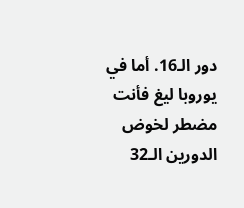دور الـ16. أما في يوروبا ليغ فأنت مضطر لخوض الدورين الـ32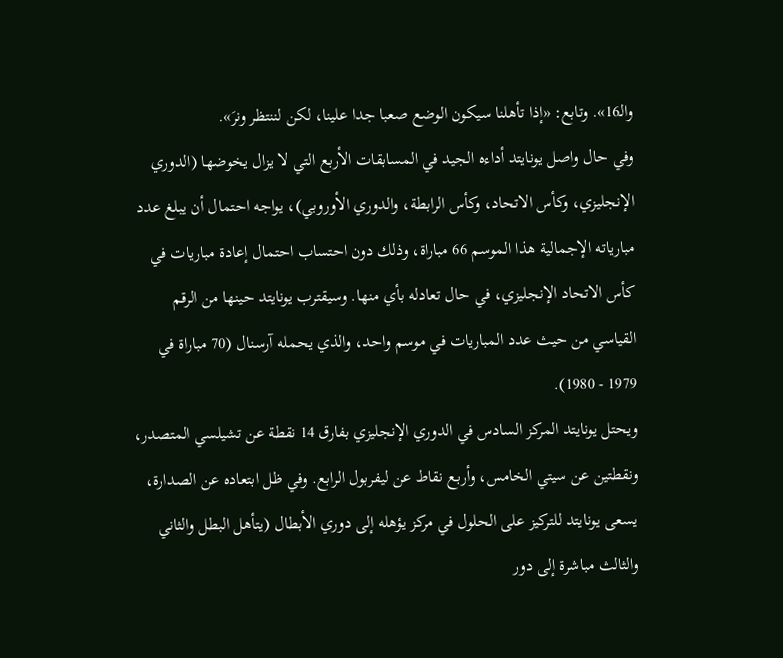والـ16». وتابع: «إذا تأهلنا سيكون الوضع صعبا جدا علينا، لكن لننتظر ونرَ».
وفي حال واصل يونايتد أداءه الجيد في المسابقات الأربع التي لا يزال يخوضها (الدوري الإنجليزي، وكأس الاتحاد، وكأس الرابطة، والدوري الأوروبي)، يواجه احتمال أن يبلغ عدد مبارياته الإجمالية هذا الموسم 66 مباراة، وذلك دون احتساب احتمال إعادة مباريات في كأس الاتحاد الإنجليزي، في حال تعادله بأي منها. وسيقترب يونايتد حينها من الرقم القياسي من حيث عدد المباريات في موسم واحد، والذي يحمله آرسنال (70 مباراة في 1979 - 1980).
ويحتل يونايتد المركز السادس في الدوري الإنجليزي بفارق 14 نقطة عن تشيلسي المتصدر، ونقطتين عن سيتي الخامس، وأربع نقاط عن ليفربول الرابع. وفي ظل ابتعاده عن الصدارة، يسعى يونايتد للتركيز على الحلول في مركز يؤهله إلى دوري الأبطال (يتأهل البطل والثاني والثالث مباشرة إلى دور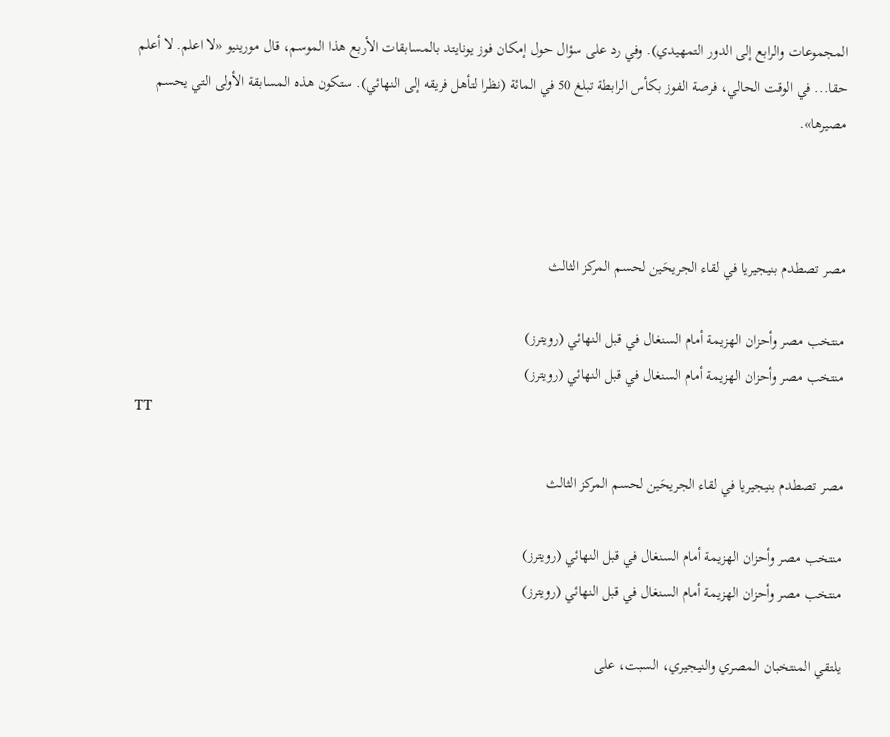المجموعات والرابع إلى الدور التمهيدي). وفي رد على سؤال حول إمكان فوز يونايتد بالمسابقات الأربع هذا الموسم، قال مورينيو «لا اعلم. لا أعلم حقا... في الوقت الحالي، فرصة الفوز بكأس الرابطة تبلغ 50 في المائة (نظرا لتأهل فريقه إلى النهائي). ستكون هذه المسابقة الأولى التي يحسم مصيرها».



مصر تصطدم بنيجيريا في لقاء الجريحَين لحسم المركز الثالث

منتخب مصر وأحزان الهزيمة أمام السنغال في قبل النهائي (رويترز)
منتخب مصر وأحزان الهزيمة أمام السنغال في قبل النهائي (رويترز)
TT

مصر تصطدم بنيجيريا في لقاء الجريحَين لحسم المركز الثالث

منتخب مصر وأحزان الهزيمة أمام السنغال في قبل النهائي (رويترز)
منتخب مصر وأحزان الهزيمة أمام السنغال في قبل النهائي (رويترز)

يلتقي المنتخبان المصري والنيجيري، السبت، على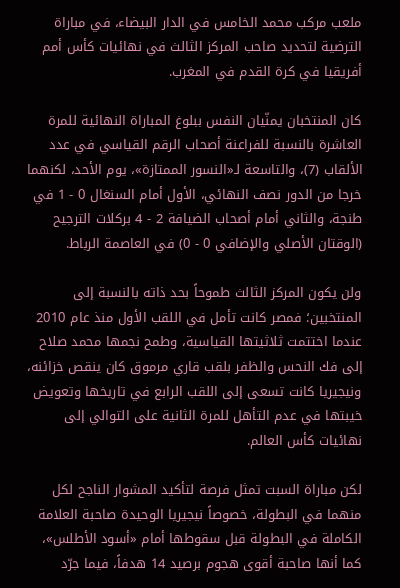ملعب مركب محمد الخامس في الدار البيضاء، في مباراة الترضية لتحديد صاحب المركز الثالث في نهائيات كأس أمم أفريقيا في كرة القدم في المغرب.

كان المنتخبان يمنّيان النفس ببلوغ المباراة النهائية للمرة العاشرة بالنسبة للفراعنة أصحاب الرقم القياسي في عدد الألقاب (7)، والتاسعة لـ«النسور الممتازة»، يوم الأحد، لكنهما خرجا من الدور نصف النهائي، الأول أمام السنغال 0 - 1 في طنجة، والثاني أمام أصحاب الضيافة 2 - 4 بركلات الترجيح (الوقتان الأصلي والإضافي 0 - 0) في العاصمة الرباط.

ولن يكون المركز الثالث طموحاً بحد ذاته بالنسبة إلى المنتخبين؛ فمصر كانت تأمل في اللقب الأول منذ عام 2010 عندما اختتمت ثلاثيتها القياسية، وطمح نجمها محمد صلاح إلى فك النحس والظفر بلقب قاري مرموق كان ينقص خزائنه، ونيجيريا كانت تسعى إلى اللقب الرابع في تاريخها وتعويض خيبتها في عدم التأهل للمرة الثانية على التوالي إلى نهائيات كأس العالم.

لكن مباراة السبت تمثل فرصة لتأكيد المشوار الناجح لكل منهما في البطولة، خصوصاً نيجيريا الوحيدة صاحبة العلامة الكاملة في البطولة قبل سقوطها أمام «أسود الأطلس»، كما أنها صاحبة أقوى هجوم برصيد 14 هدفاً، فيما جرّد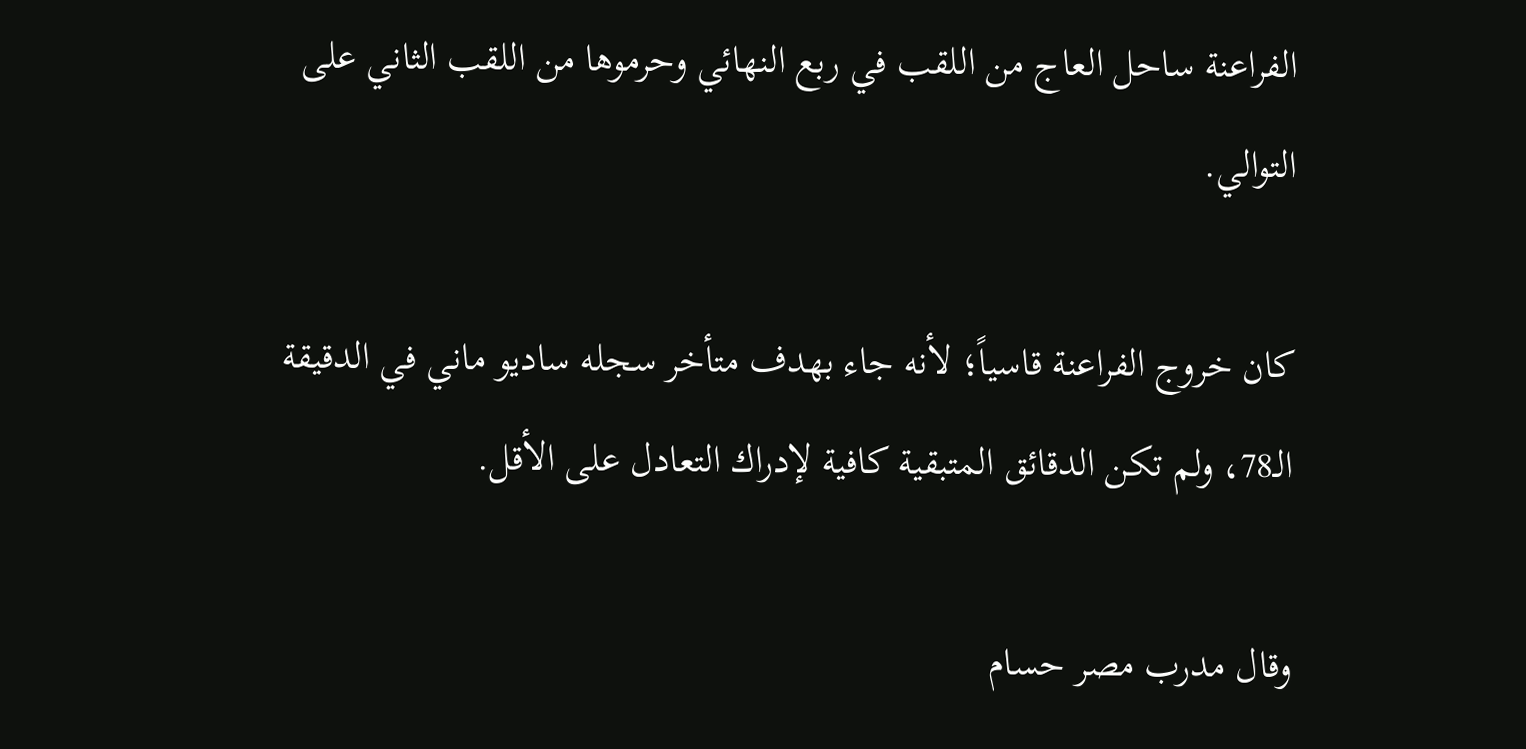الفراعنة ساحل العاج من اللقب في ربع النهائي وحرموها من اللقب الثاني على التوالي.

كان خروج الفراعنة قاسياً؛ لأنه جاء بهدف متأخر سجله ساديو ماني في الدقيقة الـ78، ولم تكن الدقائق المتبقية كافية لإدراك التعادل على الأقل.

وقال مدرب مصر حسام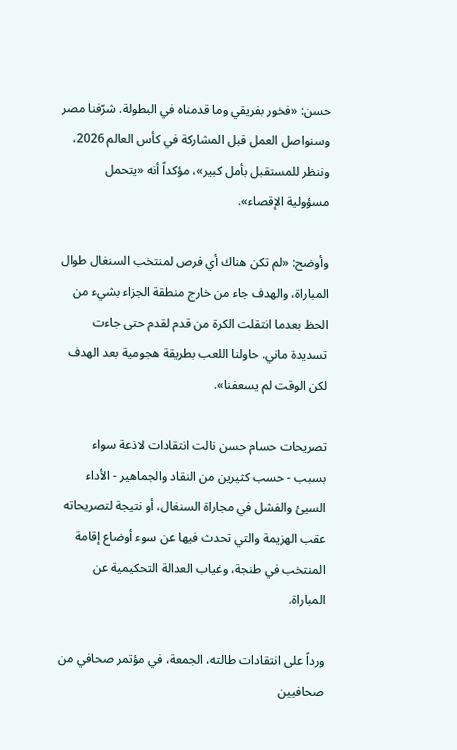حسن: «فخور بفريقي وما قدمناه في البطولة. شرّفنا مصر وسنواصل العمل قبل المشاركة في كأس العالم 2026، وننظر للمستقبل بأمل كبير»، مؤكداً أنه «يتحمل مسؤولية الإقصاء».

وأوضح: «لم تكن هناك أي فرص لمنتخب السنغال طوال المباراة، والهدف جاء من خارج منطقة الجزاء بشيء من الحظ بعدما انتقلت الكرة من قدم لقدم حتى جاءت تسديدة ماني. حاولنا اللعب بطريقة هجومية بعد الهدف لكن الوقت لم يسعفنا».

تصريحات حسام حسن نالت انتقادات لاذعة سواء بسبب - حسب كثيرين من النقاد والجماهير - الأداء السيئ والفشل في مجاراة السنغال، أو نتيجة لتصريحاته عقب الهزيمة والتي تحدث فيها عن سوء أوضاع إقامة المنتخب في طنجة، وغياب العدالة التحكيمية عن المباراة.

ورداً على انتقادات طالته، الجمعة، في مؤتمر صحافي من صحافيين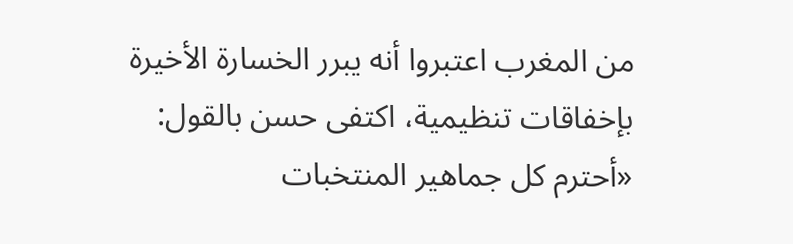من المغرب اعتبروا أنه يبرر الخسارة الأخيرة بإخفاقات تنظيمية، اكتفى حسن بالقول: «أحترم كل جماهير المنتخبات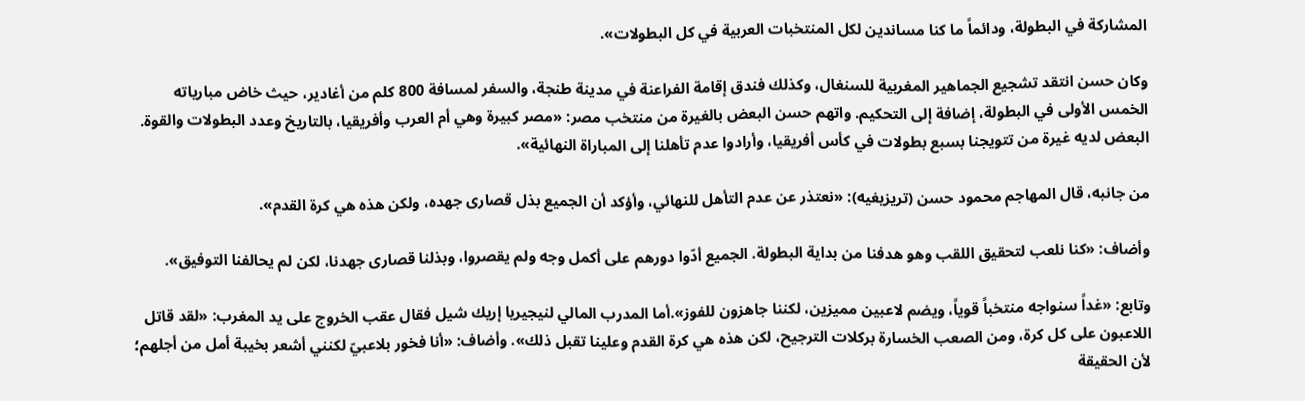المشاركة في البطولة، ودائماً ما كنا مساندين لكل المنتخبات العربية في كل البطولات».

وكان حسن انتقد تشجيع الجماهير المغربية للسنغال، وكذلك فندق إقامة الفراعنة في مدينة طنجة، والسفر لمسافة 800 كلم من أغادير، حيث خاض مبارياته الخمس الأولى في البطولة، إضافة إلى التحكيم. واتهم حسن البعض بالغيرة من منتخب مصر: «مصر كبيرة وهي أم العرب وأفريقيا، بالتاريخ وعدد البطولات والقوة. البعض لديه غيرة من تتويجنا بسبع بطولات في كأس أفريقيا، وأرادوا عدم تأهلنا إلى المباراة النهائية».

من جانبه، قال المهاجم محمود حسن (تريزيغيه): «نعتذر عن عدم التأهل للنهائي، وأؤكد أن الجميع بذل قصارى جهده، ولكن هذه هي كرة القدم».

وأضاف: «كنا نلعب لتحقيق اللقب وهو هدفنا من بداية البطولة. الجميع أدّوا دورهم على أكمل وجه ولم يقصروا، وبذلنا قصارى جهدنا، لكن لم يحالفنا التوفيق».

وتابع: «غداً سنواجه منتخباً قوياً، ويضم لاعبين مميزين، لكننا جاهزون للفوز».أما المدرب المالي لنيجيريا إريك شيل فقال عقب الخروج على يد المغرب: «لقد قاتل اللاعبون على كل كرة، ومن الصعب الخسارة بركلات الترجيح، لكن هذه هي كرة القدم وعلينا تقبل ذلك». وأضاف: «أنا فخور بلاعبيّ لكنني أشعر بخيبة أمل من أجلهم؛ لأن الحقيقة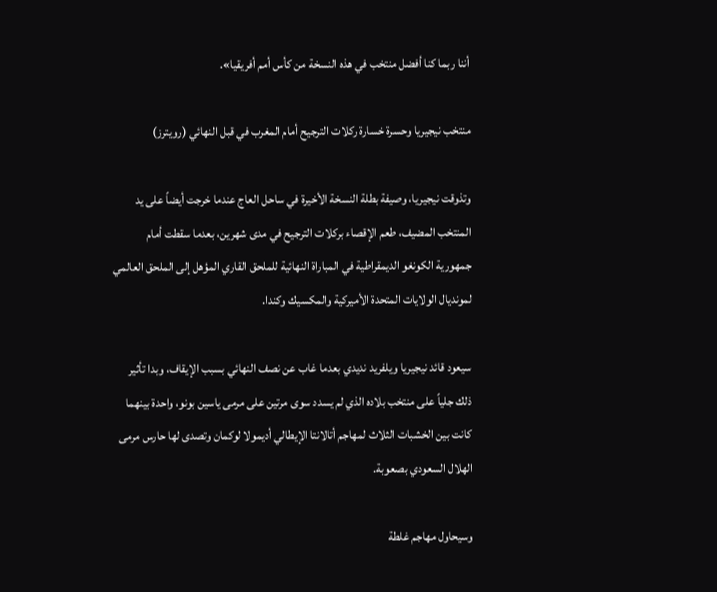أننا ربما كنا أفضل منتخب في هذه النسخة من كأس أمم أفريقيا».

منتخب نيجيريا وحسرة خسارة ركلات الترجيح أمام المغرب في قبل النهائي (رويترز)

وتذوقت نيجيريا، وصيفة بطلة النسخة الأخيرة في ساحل العاج عندما خرجت أيضاً على يد المنتخب المضيف، طعم الإقصاء بركلات الترجيح في مدى شهرين، بعدما سقطت أمام جمهورية الكونغو الديمقراطية في المباراة النهائية للملحق القاري المؤهل إلى الملحق العالمي لمونديال الولايات المتحدة الأميركية والمكسيك وكندا.

سيعود قائد نيجيريا ويلفريد نديدي بعدما غاب عن نصف النهائي بسبب الإيقاف، وبدا تأثير ذلك جلياً على منتخب بلاده الذي لم يسدد سوى مرتين على مرمى ياسين بونو، واحدة بينهما كانت بين الخشبات الثلاث لمهاجم أتالانتا الإيطالي أديمولا لوكمان وتصدى لها حارس مرمى الهلال السعودي بصعوبة.

وسيحاول مهاجم غلطة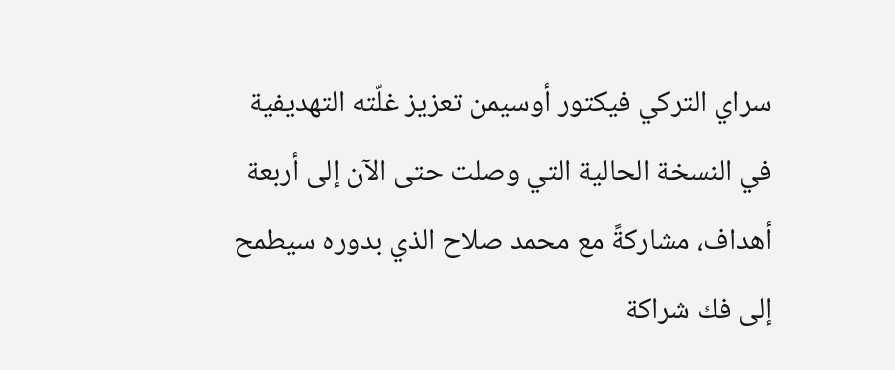سراي التركي فيكتور أوسيمن تعزيز غلّته التهديفية في النسخة الحالية التي وصلت حتى الآن إلى أربعة أهداف، مشاركةً مع محمد صلاح الذي بدوره سيطمح إلى فك شراكة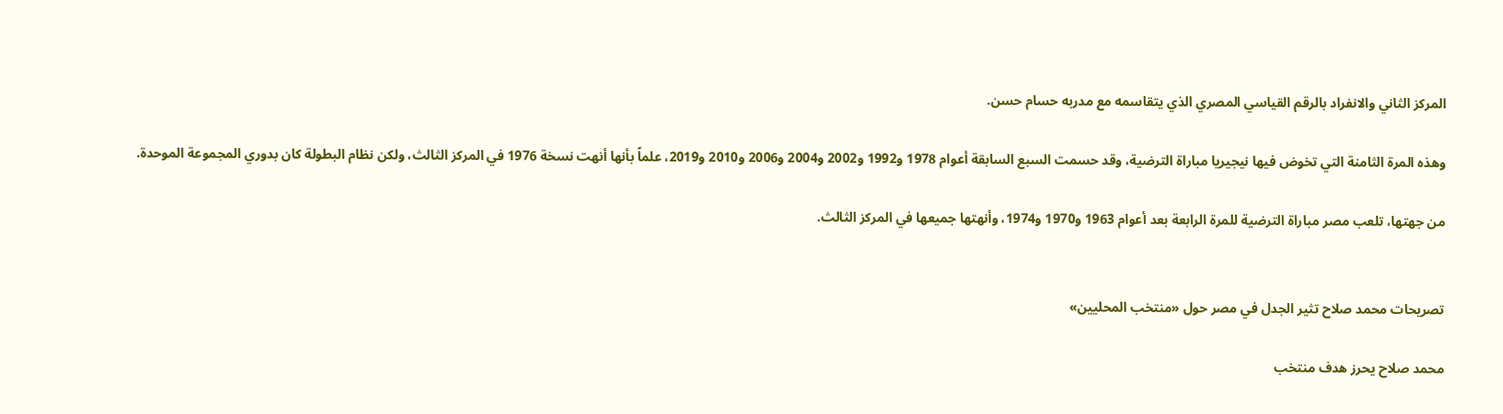المركز الثاني والانفراد بالرقم القياسي المصري الذي يتقاسمه مع مدربه حسام حسن.

وهذه المرة الثامنة التي تخوض فيها نيجيريا مباراة الترضية، وقد حسمت السبع السابقة أعوام 1978 و1992 و2002 و2004 و2006 و2010 و2019، علماً بأنها أنهت نسخة 1976 في المركز الثالث، ولكن نظام البطولة كان بدوري المجموعة الموحدة.

من جهتها، تلعب مصر مباراة الترضية للمرة الرابعة بعد أعوام 1963 و1970 و1974، وأنهتها جميعها في المركز الثالث.


تصريحات محمد صلاح تثير الجدل في مصر حول «منتخب المحليين»

محمد صلاح يحرز هدف منتخب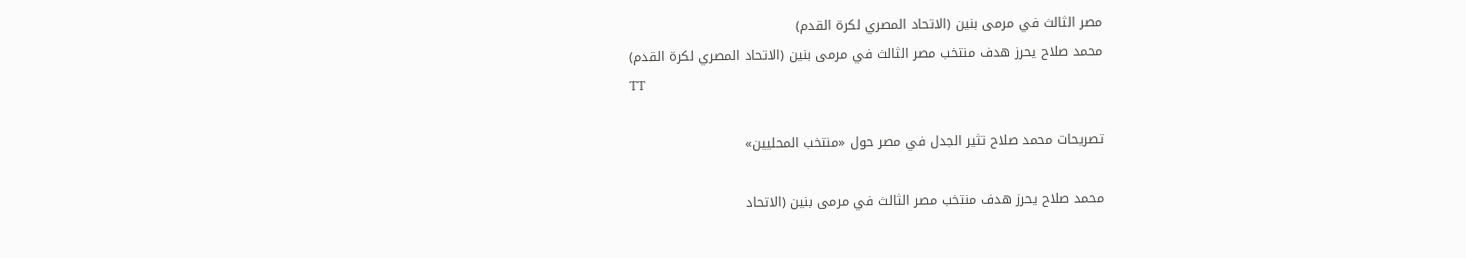مصر الثالث في مرمى بنين (الاتحاد المصري لكرة القدم)
محمد صلاح يحرز هدف منتخب مصر الثالث في مرمى بنين (الاتحاد المصري لكرة القدم)
TT

تصريحات محمد صلاح تثير الجدل في مصر حول «منتخب المحليين»

محمد صلاح يحرز هدف منتخب مصر الثالث في مرمى بنين (الاتحاد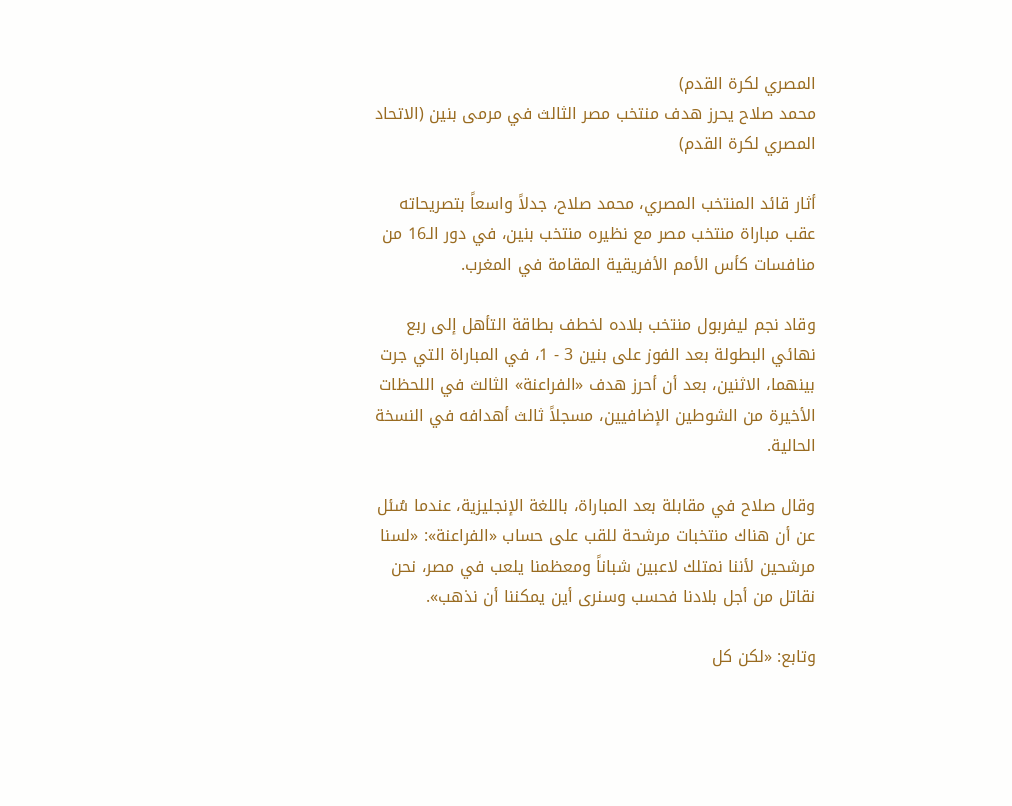المصري لكرة القدم)
محمد صلاح يحرز هدف منتخب مصر الثالث في مرمى بنين (الاتحاد المصري لكرة القدم)

أثار قائد المنتخب المصري، محمد صلاح، جدلاً واسعاً بتصريحاته عقب مباراة منتخب مصر مع نظيره منتخب بنين، في دور الـ16 من منافسات كأس الأمم الأفريقية المقامة في المغرب.

وقاد نجم ليفربول منتخب بلاده لخطف بطاقة التأهل إلى ربع نهائي البطولة بعد الفوز على بنين 3 - 1، في المباراة التي جرت بينهما، الاثنين، بعد أن أحرز هدف «الفراعنة» الثالث في اللحظات الأخيرة من الشوطين الإضافيين، مسجلاً ثالث أهدافه في النسخة الحالية.

وقال صلاح في مقابلة بعد المباراة، باللغة الإنجليزية، عندما سُئل عن أن هناك منتخبات مرشحة للقب على حساب «الفراعنة»: «لسنا مرشحين لأننا نمتلك لاعبين شباناً ومعظمنا يلعب في مصر، نحن نقاتل من أجل بلادنا فحسب وسنرى أين يمكننا أن نذهب».

وتابع: «لكن كل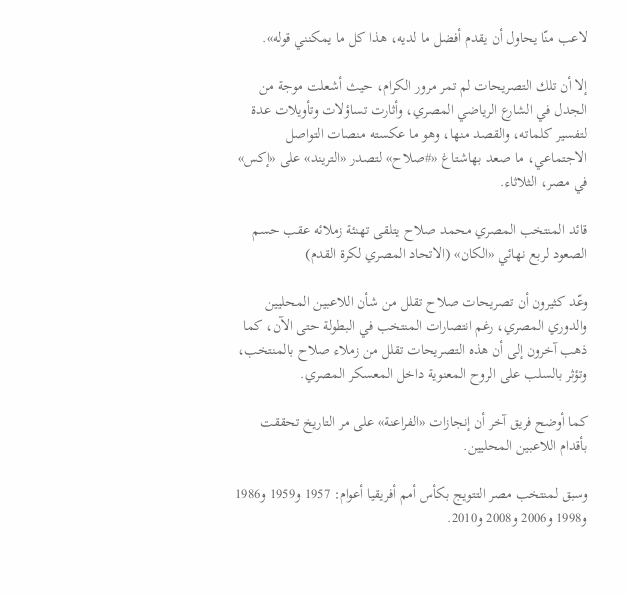لاعب منّا يحاول أن يقدم أفضل ما لديه، هذا كل ما يمكنني قوله».

إلا أن تلك التصريحات لم تمر مرور الكرام، حيث أشعلت موجة من الجدل في الشارع الرياضي المصري، وأثارت تساؤلات وتأويلات عدة لتفسير كلماته، والقصد منها، وهو ما عكسته منصات التواصل الاجتماعي، ما صعد بهاشتاغ «#صلاح» لتصدر «التريند» على «إكس» في مصر، الثلاثاء.

قائد المنتخب المصري محمد صلاح يتلقى تهنئة زملائه عقب حسم الصعود لربع نهائي «الكان» (الاتحاد المصري لكرة القدم)

وعّد كثيرون أن تصريحات صلاح تقلل من شأن اللاعبين المحليين والدوري المصري، رغم انتصارات المنتخب في البطولة حتى الآن، كما ذهب آخرون إلى أن هذه التصريحات تقلل من زملاء صلاح بالمنتخب، وتؤثر بالسلب على الروح المعنوية داخل المعسكر المصري.

كما أوضح فريق آخر أن إنجازات «الفراعنة» على مر التاريخ تحققت بأقدام اللاعبين المحليين.

وسبق لمنتخب مصر التتويج بكأس أمم أفريقيا أعوام: 1957 و1959 و1986 و1998 و2006 و2008 و2010.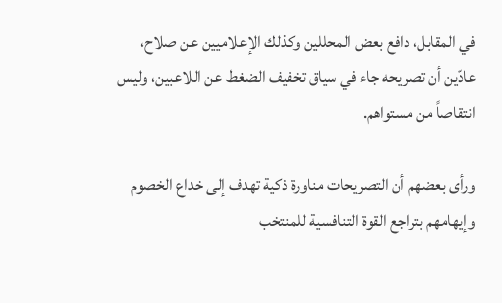في المقابل، دافع بعض المحللين وكذلك الإعلاميين عن صلاح، عادّين أن تصريحه جاء في سياق تخفيف الضغط عن اللاعبين، وليس انتقاصاً من مستواهم.

ورأى بعضهم أن التصريحات مناورة ذكية تهدف إلى خداع الخصوم وإيهامهم بتراجع القوة التنافسية للمنتخب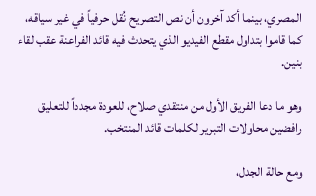المصري، بينما أكد آخرون أن نص التصريح نُقل حرفياً في غير سياقه، كما قاموا بتداول مقطع الفيديو الذي يتحدث فيه قائد الفراعنة عقب لقاء بنين.

وهو ما دعا الفريق الأول من منتقدي صلاح، للعودة مجدداً للتعليق رافضين محاولات التبرير لكلمات قائد المنتخب.

ومع حالة الجدل،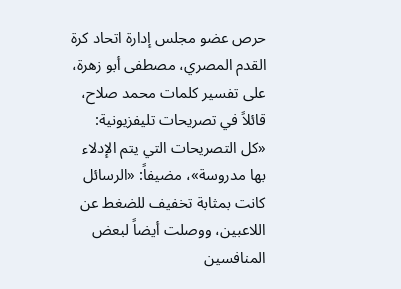حرص عضو مجلس إدارة اتحاد كرة القدم المصري، مصطفى أبو زهرة، على تفسير كلمات محمد صلاح، قائلاً في تصريحات تليفزيونية: «كل التصريحات التي يتم الإدلاء بها مدروسة»، مضيفاً: «الرسائل كانت بمثابة تخفيف للضغط عن اللاعبين، ووصلت أيضاً لبعض المنافسين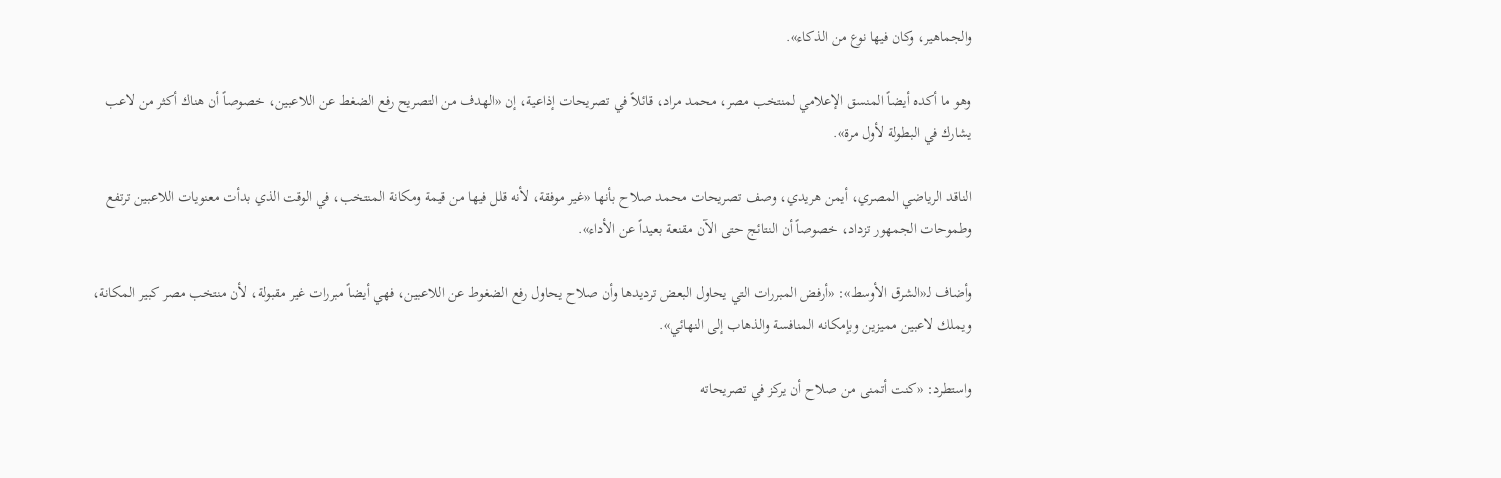والجماهير، وكان فيها نوع من الذكاء».

وهو ما أكده أيضاً المنسق الإعلامي لمنتخب مصر، محمد مراد، قائلاً في تصريحات إذاعية، إن «الهدف من التصريح رفع الضغط عن اللاعبين، خصوصاً أن هناك أكثر من لاعب يشارك في البطولة لأول مرة».

الناقد الرياضي المصري، أيمن هريدي، وصف تصريحات محمد صلاح بأنها «غير موفقة، لأنه قلل فيها من قيمة ومكانة المنتخب، في الوقت الذي بدأت معنويات اللاعبين ترتفع وطموحات الجمهور تزداد، خصوصاً أن النتائج حتى الآن مقنعة بعيداً عن الأداء».

وأضاف لـ«الشرق الأوسط»: «أرفض المبررات التي يحاول البعض ترديدها وأن صلاح يحاول رفع الضغوط عن اللاعبين، فهي أيضاً مبررات غير مقبولة، لأن منتخب مصر كبير المكانة، ويملك لاعبين مميزين وبإمكانه المنافسة والذهاب إلى النهائي».

واستطرد: «كنت أتمنى من صلاح أن يركز في تصريحاته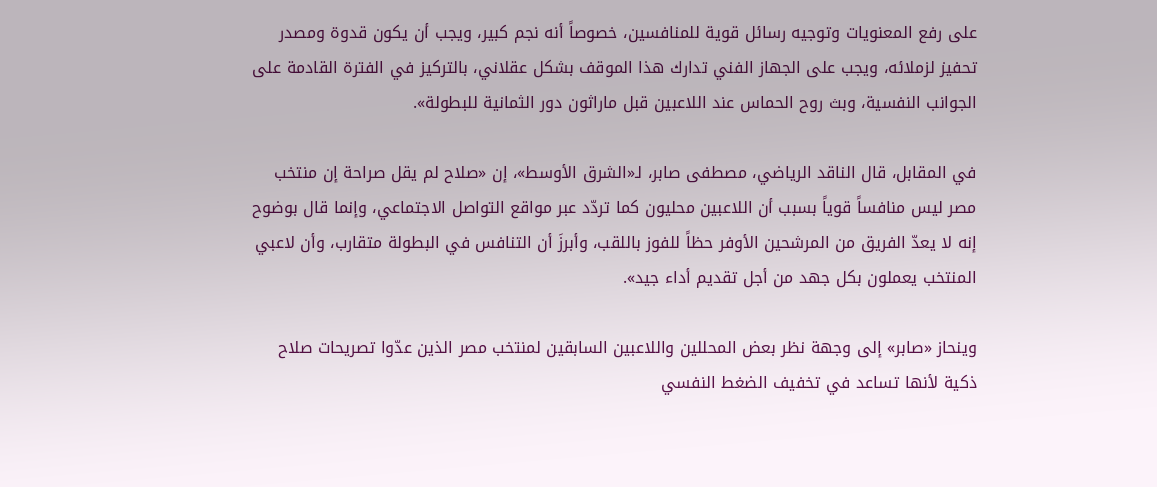على رفع المعنويات وتوجيه رسائل قوية للمنافسين، خصوصاً أنه نجم كبير، ويجب أن يكون قدوة ومصدر تحفيز لزملائه، ويجب على الجهاز الفني تدارك هذا الموقف بشكل عقلاني، بالتركيز في الفترة القادمة على الجوانب النفسية، وبث روح الحماس عند اللاعبين قبل ماراثون دور الثمانية للبطولة».

في المقابل، قال الناقد الرياضي، مصطفى صابر، لـ«الشرق الأوسط»، إن «صلاح لم يقل صراحة إن منتخب مصر ليس منافساً قوياً بسبب أن اللاعبين محليون كما تردّد عبر مواقع التواصل الاجتماعي، وإنما قال بوضوح إنه لا يعدّ الفريق من المرشحين الأوفر حظاً للفوز باللقب، وأبرزَ أن التنافس في البطولة متقارب، وأن لاعبي المنتخب يعملون بكل جهد من أجل تقديم أداء جيد».

وينحاز «صابر» إلى وجهة نظر بعض المحللين واللاعبين السابقين لمنتخب مصر الذين عدّوا تصريحات صلاح ذكية لأنها تساعد في تخفيف الضغط النفسي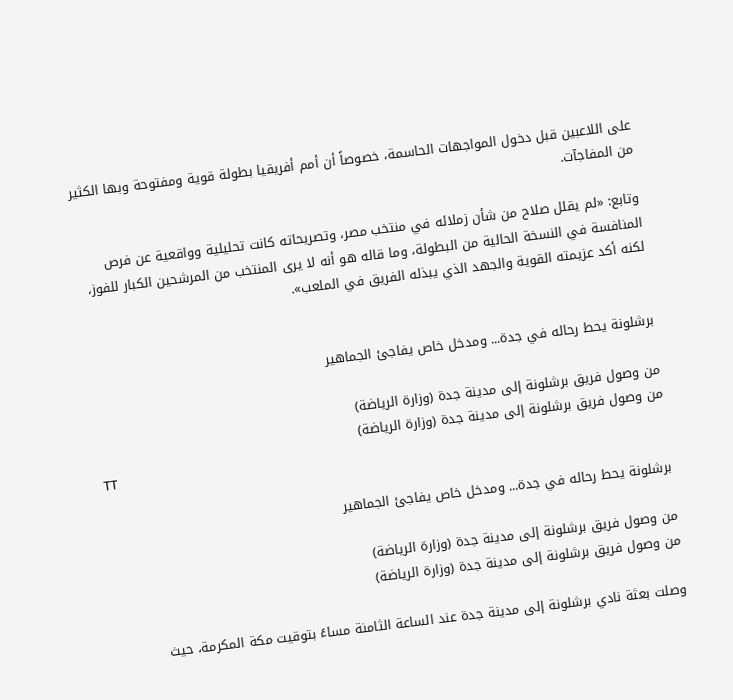على اللاعبين قبل دخول المواجهات الحاسمة، خصوصاً أن أمم أفريقيا بطولة قوية ومفتوحة وبها الكثير من المفاجآت.

وتابع: «لم يقلل صلاح من شأن زملائه في منتخب مصر، وتصريحاته كانت تحليلية وواقعية عن فرص المنافسة في النسخة الحالية من البطولة، وما قاله هو أنه لا يرى المنتخب من المرشحين الكبار للفوز، لكنه أكد عزيمته القوية والجهد الذي يبذله الفريق في الملعب».


برشلونة يحط رحاله في جدة... ومدخل خاص يفاجئ الجماهير

من وصول فريق برشلونة إلى مدينة جدة (وزارة الرياضة)
من وصول فريق برشلونة إلى مدينة جدة (وزارة الرياضة)
TT

برشلونة يحط رحاله في جدة... ومدخل خاص يفاجئ الجماهير

من وصول فريق برشلونة إلى مدينة جدة (وزارة الرياضة)
من وصول فريق برشلونة إلى مدينة جدة (وزارة الرياضة)

وصلت بعثة نادي برشلونة إلى مدينة جدة عند الساعة الثامنة مساءً بتوقيت مكة المكرمة، حيث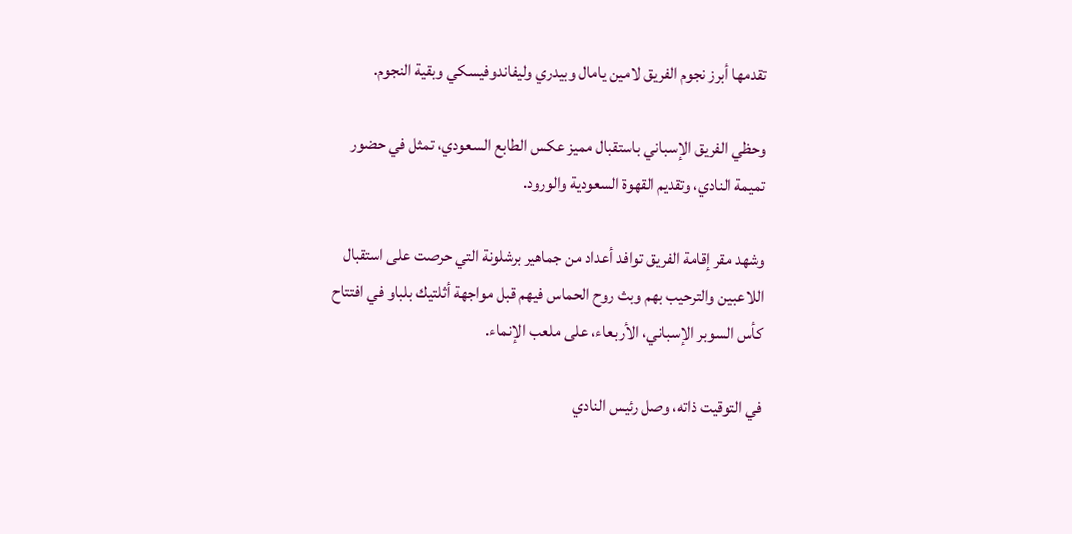تقدمها أبرز نجوم الفريق لامين يامال وبيدري وليفاندوفيسكي وبقية النجوم.

وحظي الفريق الإسباني باستقبال مميز عكس الطابع السعودي، تمثل في حضور تميمة النادي، وتقديم القهوة السعودية والورود.

وشهد مقر إقامة الفريق توافد أعداد من جماهير برشلونة التي حرصت على استقبال اللاعبين والترحيب بهم وبث روح الحماس فيهم قبل مواجهة أثلتيك بلباو في افتتاح كأس السوبر الإسباني، الأربعاء، على ملعب الإنماء.

في التوقيت ذاته، وصل رئيس النادي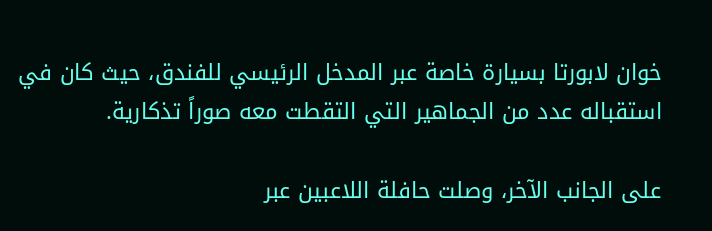خوان لابورتا بسيارة خاصة عبر المدخل الرئيسي للفندق، حيث كان في استقباله عدد من الجماهير التي التقطت معه صوراً تذكارية.

على الجانب الآخر، وصلت حافلة اللاعبين عبر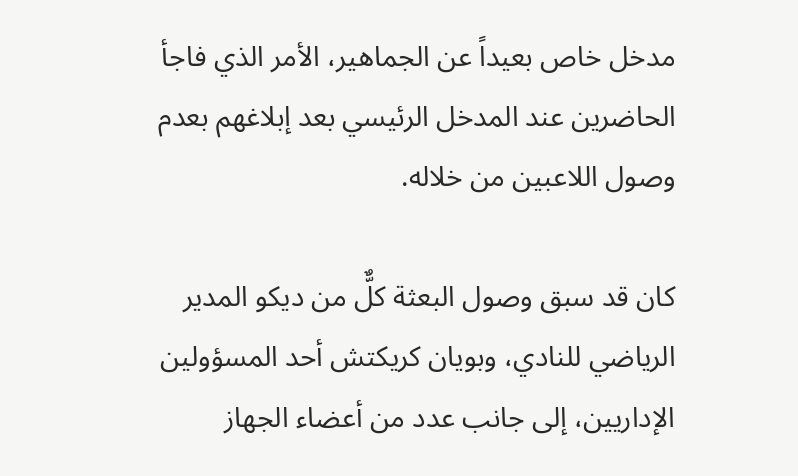مدخل خاص بعيداً عن الجماهير، الأمر الذي فاجأ الحاضرين عند المدخل الرئيسي بعد إبلاغهم بعدم وصول اللاعبين من خلاله.

كان قد سبق وصول البعثة كلٌّ من ديكو المدير الرياضي للنادي، وبويان كريكتش أحد المسؤولين الإداريين، إلى جانب عدد من أعضاء الجهاز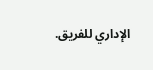الإداري للفريق.